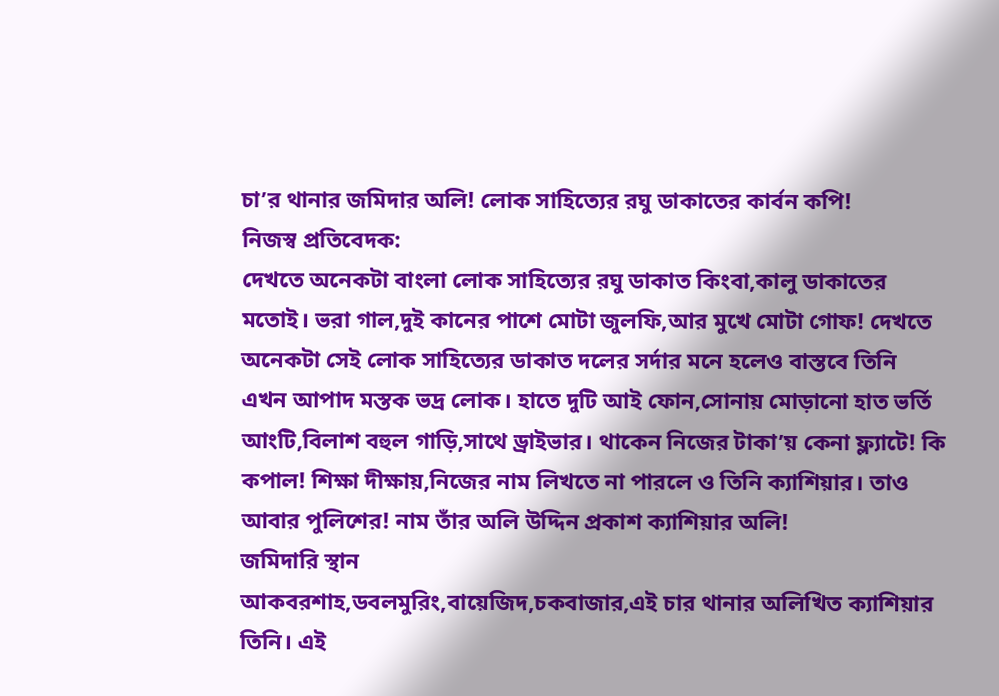চা’র থানার জমিদার অলি! লোক সাহিত্যের রঘু ডাকাতের কার্বন কপি!
নিজস্ব প্রতিবেদক:
দেখতে অনেকটা বাংলা লোক সাহিত্যের রঘু ডাকাত কিংবা,কালু ডাকাতের মতোই। ভরা গাল,দুই কানের পাশে মোটা জুলফি,আর মুখে মোটা গোফ! দেখতে অনেকটা সেই লোক সাহিত্যের ডাকাত দলের সর্দার মনে হলেও বাস্তবে তিনি এখন আপাদ মস্তক ভদ্র লোক। হাতে দুটি আই ফোন,সোনায় মোড়ানো হাত ভর্তি আংটি,বিলাশ বহুল গাড়ি,সাথে ড্রাইভার। থাকেন নিজের টাকা’য় কেনা ফ্ল্যাটে! কি কপাল! শিক্ষা দীক্ষায়,নিজের নাম লিখতে না পারলে ও তিনি ক্যাশিয়ার। তাও আবার পুলিশের! নাম তাঁর অলি উদ্দিন প্রকাশ ক্যাশিয়ার অলি!
জমিদারি স্থান
আকবরশাহ,ডবলমুরিং,বায়েজিদ,চকবাজার,এই চার থানার অলিখিত ক্যাশিয়ার তিনি। এই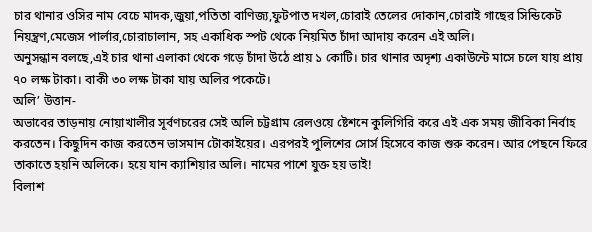চার থানার ওসির নাম বেচে মাদক,জুয়া,পতিতা বাণিজ্য,ফুটপাত দখল,চোরাই তেলের দোকান,চোরাই গাছের সিন্ডিকেট নিয়ন্ত্রণ,মেজেস পার্লার,চোরাচালান, সহ একাধিক স্পট থেকে নিয়মিত চাঁদা আদায় করেন এই অলি।
অনুসন্ধান বলছে,এই চার থানা এলাকা থেকে গড়ে চাঁদা উঠে প্রায় ১ কোটি। চার থানার অদৃশ্য একাউন্টে মাসে চলে যায় প্রায় ৭০ লক্ষ টাকা। বাকী ৩০ লক্ষ টাকা যায় অলির পকেটে।
অলি’ উত্তান-
অভাবের তাড়নায় নোয়াখালীর সূর্বণচরের সেই অলি চট্টগ্রাম রেলওয়ে ষ্টেশনে কুলিগিরি করে এই এক সময় জীবিকা নির্বাহ করতেন। কিছুদিন কাজ করতেন ভাসমান টোকাইয়ের। এরপরই পুলিশের সোর্স হিসেবে কাজ শুরু করেন। আর পেছনে ফিরে তাকাতে হয়নি অলিকে। হয়ে যান ক্যাশিয়ার অলি। নামের পাশে যুক্ত হয় ভাই!
বিলাশ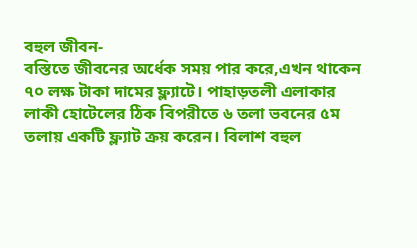বহুল জীবন-
বস্তিতে জীবনের অর্ধেক সময় পার করে,এখন থাকেন ৭০ লক্ষ টাকা দামের ফ্ল্যাটে। পাহাড়তলী এলাকার লাকী হোটেলের ঠিক বিপরীতে ৬ তলা ভবনের ৫ম তলায় একটি ফ্ল্যাট ক্রয় করেন। বিলাশ বহুল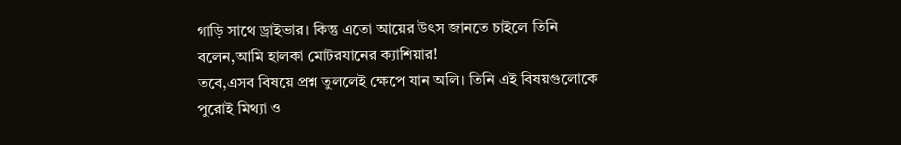গাড়ি সাথে ড্রাইভার। কিন্তু এতো আয়ের উৎস জানতে চাইলে তিনি বলেন,আমি হালকা মোটরযানের ক্যাশিয়ার!
তবে,এসব বিষয়ে প্রশ্ন তুললেই ক্ষেপে যান অলি। তিনি এই বিষয়গুলোকে পুরোই মিথ্যা ও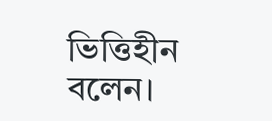ভিত্তিহীন বলেন।